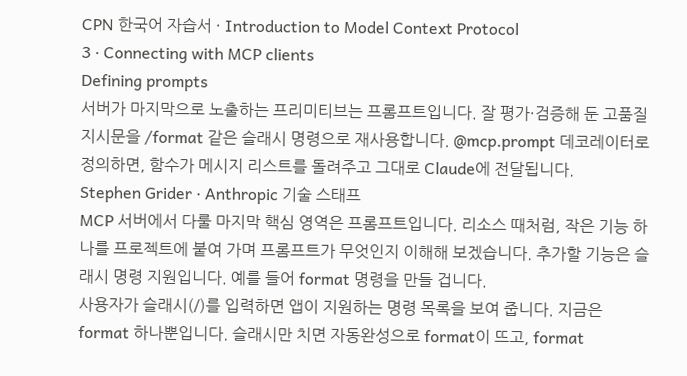CPN 한국어 자습서 · Introduction to Model Context Protocol
3 · Connecting with MCP clients
Defining prompts
서버가 마지막으로 노출하는 프리미티브는 프롬프트입니다. 잘 평가·검증해 둔 고품질 지시문을 /format 같은 슬래시 명령으로 재사용합니다. @mcp.prompt 데코레이터로 정의하면, 함수가 메시지 리스트를 돌려주고 그대로 Claude에 전달됩니다.
Stephen Grider · Anthropic 기술 스태프
MCP 서버에서 다룰 마지막 핵심 영역은 프롬프트입니다. 리소스 때처럼, 작은 기능 하나를 프로젝트에 붙여 가며 프롬프트가 무엇인지 이해해 보겠습니다. 추가할 기능은 슬래시 명령 지원입니다. 예를 들어 format 명령을 만들 겁니다.
사용자가 슬래시(/)를 입력하면 앱이 지원하는 명령 목록을 보여 줍니다. 지금은 format 하나뿐입니다. 슬래시만 치면 자동완성으로 format이 뜨고, format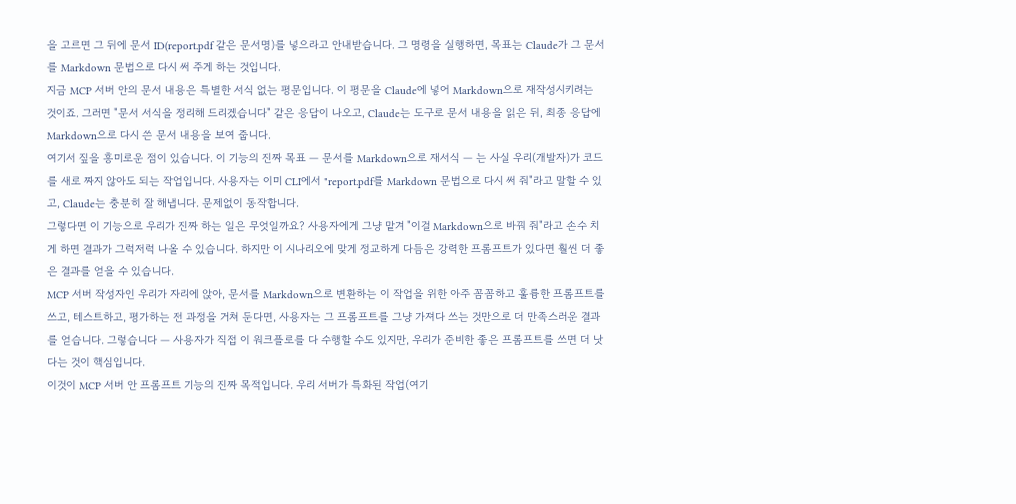을 고르면 그 뒤에 문서 ID(report.pdf 같은 문서명)를 넣으라고 안내받습니다. 그 명령을 실행하면, 목표는 Claude가 그 문서를 Markdown 문법으로 다시 써 주게 하는 것입니다.
지금 MCP 서버 안의 문서 내용은 특별한 서식 없는 평문입니다. 이 평문을 Claude에 넣어 Markdown으로 재작성시키려는 것이죠. 그러면 "문서 서식을 정리해 드리겠습니다" 같은 응답이 나오고, Claude는 도구로 문서 내용을 읽은 뒤, 최종 응답에 Markdown으로 다시 쓴 문서 내용을 보여 줍니다.
여기서 짚을 흥미로운 점이 있습니다. 이 기능의 진짜 목표 — 문서를 Markdown으로 재서식 — 는 사실 우리(개발자)가 코드를 새로 짜지 않아도 되는 작업입니다. 사용자는 이미 CLI에서 "report.pdf를 Markdown 문법으로 다시 써 줘"라고 말할 수 있고, Claude는 충분히 잘 해냅니다. 문제없이 동작합니다.
그렇다면 이 기능으로 우리가 진짜 하는 일은 무엇일까요? 사용자에게 그냥 맡겨 "이걸 Markdown으로 바꿔 줘"라고 손수 치게 하면 결과가 그럭저럭 나올 수 있습니다. 하지만 이 시나리오에 맞게 정교하게 다듬은 강력한 프롬프트가 있다면 훨씬 더 좋은 결과를 얻을 수 있습니다.
MCP 서버 작성자인 우리가 자리에 앉아, 문서를 Markdown으로 변환하는 이 작업을 위한 아주 꼼꼼하고 훌륭한 프롬프트를 쓰고, 테스트하고, 평가하는 전 과정을 거쳐 둔다면, 사용자는 그 프롬프트를 그냥 가져다 쓰는 것만으로 더 만족스러운 결과를 얻습니다. 그렇습니다 — 사용자가 직접 이 워크플로를 다 수행할 수도 있지만, 우리가 준비한 좋은 프롬프트를 쓰면 더 낫다는 것이 핵심입니다.
이것이 MCP 서버 안 프롬프트 기능의 진짜 목적입니다. 우리 서버가 특화된 작업(여기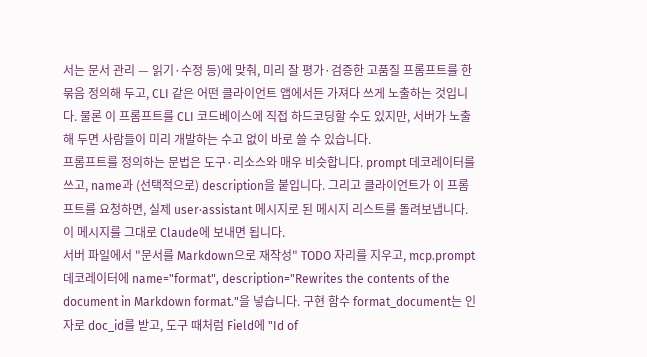서는 문서 관리 — 읽기·수정 등)에 맞춰, 미리 잘 평가·검증한 고품질 프롬프트를 한 묶음 정의해 두고, CLI 같은 어떤 클라이언트 앱에서든 가져다 쓰게 노출하는 것입니다. 물론 이 프롬프트를 CLI 코드베이스에 직접 하드코딩할 수도 있지만, 서버가 노출해 두면 사람들이 미리 개발하는 수고 없이 바로 쓸 수 있습니다.
프롬프트를 정의하는 문법은 도구·리소스와 매우 비슷합니다. prompt 데코레이터를 쓰고, name과 (선택적으로) description을 붙입니다. 그리고 클라이언트가 이 프롬프트를 요청하면, 실제 user·assistant 메시지로 된 메시지 리스트를 돌려보냅니다. 이 메시지를 그대로 Claude에 보내면 됩니다.
서버 파일에서 "문서를 Markdown으로 재작성" TODO 자리를 지우고, mcp.prompt 데코레이터에 name="format", description="Rewrites the contents of the document in Markdown format."을 넣습니다. 구현 함수 format_document는 인자로 doc_id를 받고, 도구 때처럼 Field에 "Id of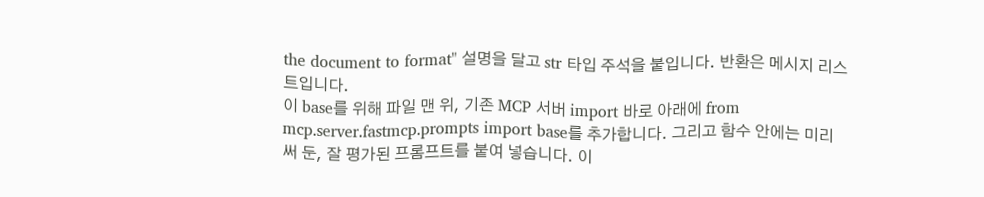the document to format" 설명을 달고 str 타입 주석을 붙입니다. 반환은 메시지 리스트입니다.
이 base를 위해 파일 맨 위, 기존 MCP 서버 import 바로 아래에 from mcp.server.fastmcp.prompts import base를 추가합니다. 그리고 함수 안에는 미리 써 둔, 잘 평가된 프롬프트를 붙여 넣습니다. 이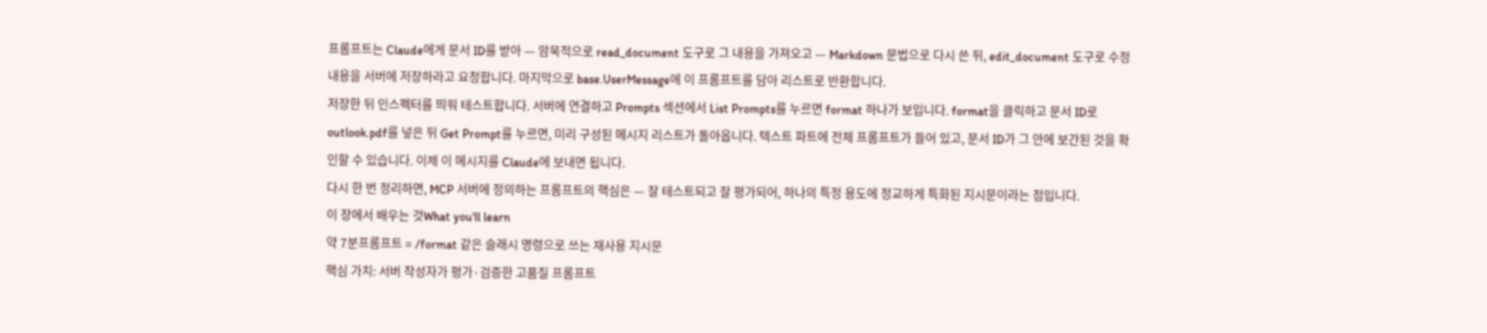프롬프트는 Claude에게 문서 ID를 받아 — 암묵적으로 read_document 도구로 그 내용을 가져오고 — Markdown 문법으로 다시 쓴 뒤, edit_document 도구로 수정 내용을 서버에 저장하라고 요청합니다. 마지막으로 base.UserMessage에 이 프롬프트를 담아 리스트로 반환합니다.
저장한 뒤 인스펙터를 띄워 테스트합니다. 서버에 연결하고 Prompts 섹션에서 List Prompts를 누르면 format 하나가 보입니다. format을 클릭하고 문서 ID로 outlook.pdf를 넣은 뒤 Get Prompt를 누르면, 미리 구성된 메시지 리스트가 돌아옵니다. 텍스트 파트에 전체 프롬프트가 들어 있고, 문서 ID가 그 안에 보간된 것을 확인할 수 있습니다. 이제 이 메시지를 Claude에 보내면 됩니다.
다시 한 번 정리하면, MCP 서버에 정의하는 프롬프트의 핵심은 — 잘 테스트되고 잘 평가되어, 하나의 특정 용도에 정교하게 특화된 지시문이라는 점입니다.
이 장에서 배우는 것What you'll learn
약 7분프롬프트 = /format 같은 슬래시 명령으로 쓰는 재사용 지시문
핵심 가치: 서버 작성자가 평가·검증한 고품질 프롬프트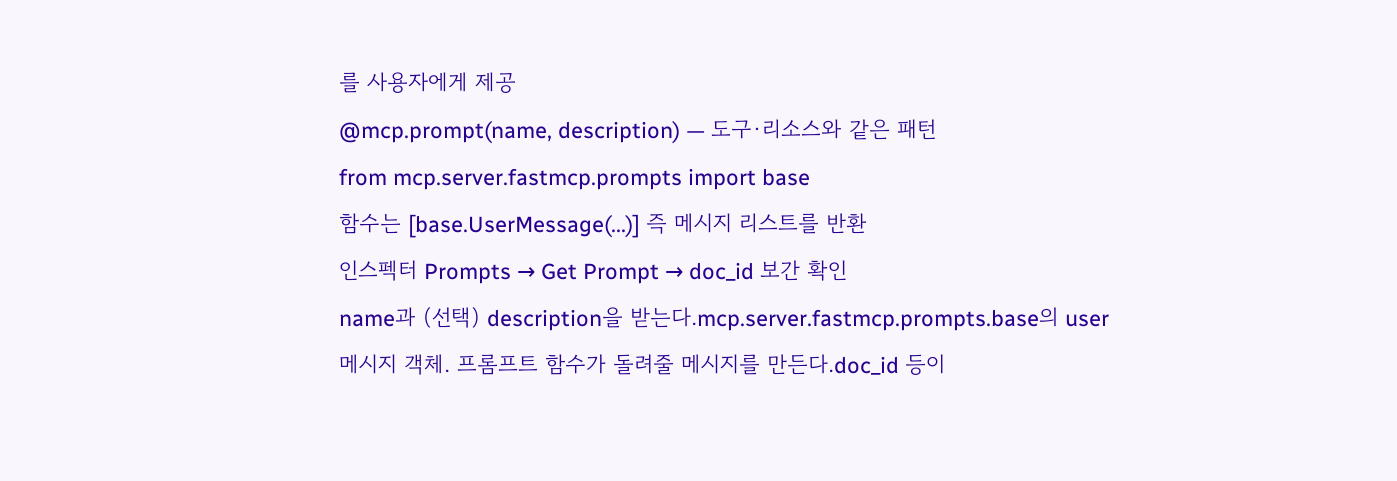를 사용자에게 제공
@mcp.prompt(name, description) — 도구·리소스와 같은 패턴
from mcp.server.fastmcp.prompts import base
함수는 [base.UserMessage(...)] 즉 메시지 리스트를 반환
인스펙터 Prompts → Get Prompt → doc_id 보간 확인
name과 (선택) description을 받는다.mcp.server.fastmcp.prompts.base의 user 메시지 객체. 프롬프트 함수가 돌려줄 메시지를 만든다.doc_id 등이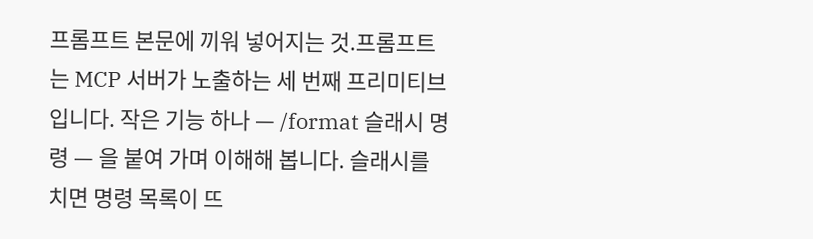프롬프트 본문에 끼워 넣어지는 것.프롬프트는 MCP 서버가 노출하는 세 번째 프리미티브입니다. 작은 기능 하나 — /format 슬래시 명령 — 을 붙여 가며 이해해 봅니다. 슬래시를 치면 명령 목록이 뜨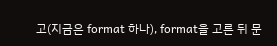고(지금은 format 하나), format을 고른 뒤 문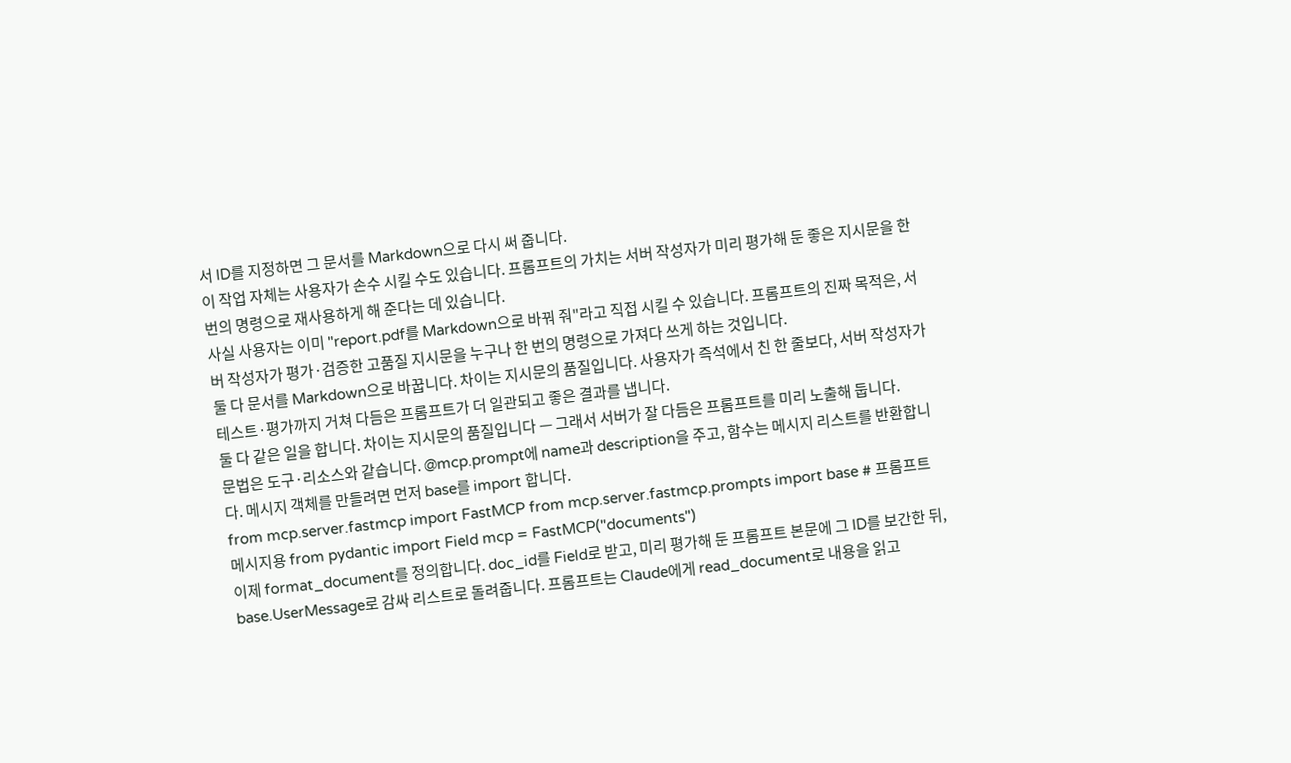서 ID를 지정하면 그 문서를 Markdown으로 다시 써 줍니다.
이 작업 자체는 사용자가 손수 시킬 수도 있습니다. 프롬프트의 가치는 서버 작성자가 미리 평가해 둔 좋은 지시문을 한 번의 명령으로 재사용하게 해 준다는 데 있습니다.
사실 사용자는 이미 "report.pdf를 Markdown으로 바꿔 줘"라고 직접 시킬 수 있습니다. 프롬프트의 진짜 목적은, 서버 작성자가 평가·검증한 고품질 지시문을 누구나 한 번의 명령으로 가져다 쓰게 하는 것입니다.
둘 다 문서를 Markdown으로 바꿉니다. 차이는 지시문의 품질입니다. 사용자가 즉석에서 친 한 줄보다, 서버 작성자가 테스트·평가까지 거쳐 다듬은 프롬프트가 더 일관되고 좋은 결과를 냅니다.
둘 다 같은 일을 합니다. 차이는 지시문의 품질입니다 — 그래서 서버가 잘 다듬은 프롬프트를 미리 노출해 둡니다.
문법은 도구·리소스와 같습니다. @mcp.prompt에 name과 description을 주고, 함수는 메시지 리스트를 반환합니다. 메시지 객체를 만들려면 먼저 base를 import 합니다.
from mcp.server.fastmcp import FastMCP from mcp.server.fastmcp.prompts import base # 프롬프트 메시지용 from pydantic import Field mcp = FastMCP("documents")
이제 format_document를 정의합니다. doc_id를 Field로 받고, 미리 평가해 둔 프롬프트 본문에 그 ID를 보간한 뒤, base.UserMessage로 감싸 리스트로 돌려줍니다. 프롬프트는 Claude에게 read_document로 내용을 읽고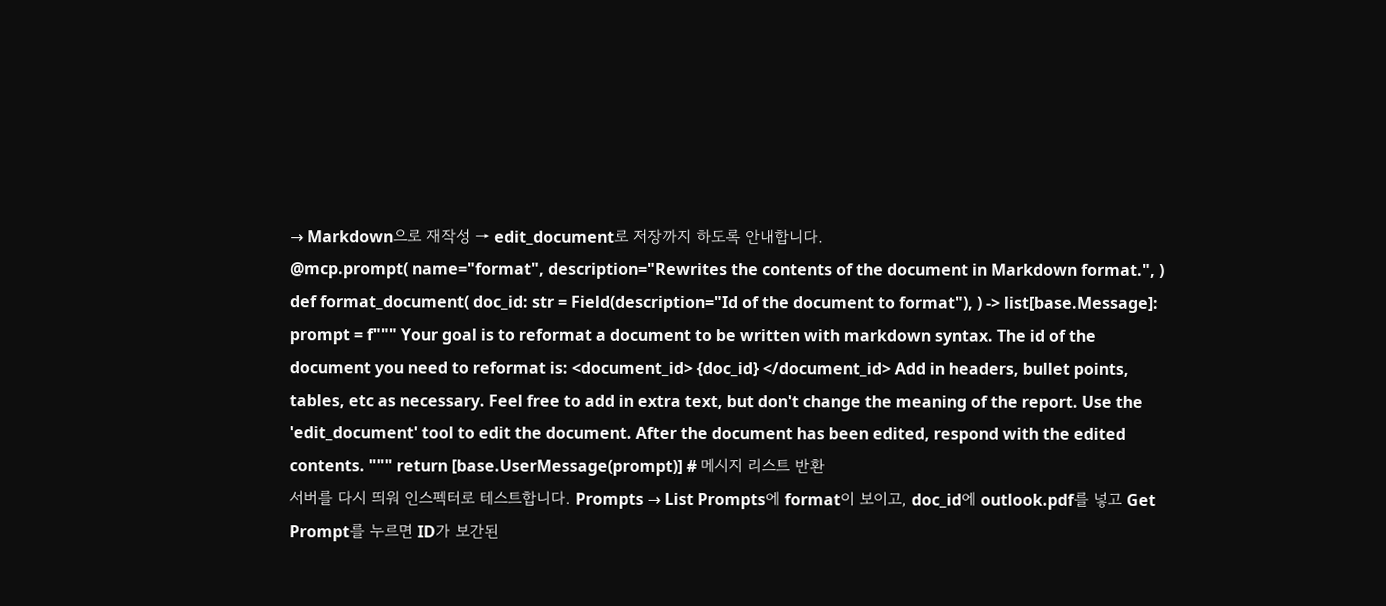→ Markdown으로 재작성 → edit_document로 저장까지 하도록 안내합니다.
@mcp.prompt( name="format", description="Rewrites the contents of the document in Markdown format.", ) def format_document( doc_id: str = Field(description="Id of the document to format"), ) -> list[base.Message]: prompt = f""" Your goal is to reformat a document to be written with markdown syntax. The id of the document you need to reformat is: <document_id> {doc_id} </document_id> Add in headers, bullet points, tables, etc as necessary. Feel free to add in extra text, but don't change the meaning of the report. Use the 'edit_document' tool to edit the document. After the document has been edited, respond with the edited contents. """ return [base.UserMessage(prompt)] # 메시지 리스트 반환
서버를 다시 띄워 인스펙터로 테스트합니다. Prompts → List Prompts에 format이 보이고, doc_id에 outlook.pdf를 넣고 Get Prompt를 누르면 ID가 보간된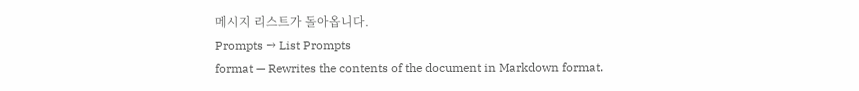메시지 리스트가 돌아옵니다.
Prompts → List Prompts
format — Rewrites the contents of the document in Markdown format.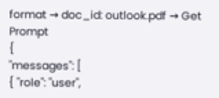format → doc_id: outlook.pdf → Get Prompt
{
"messages": [
{ "role": "user",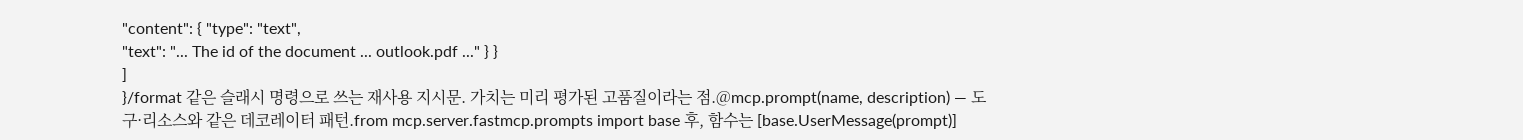"content": { "type": "text",
"text": "... The id of the document ... outlook.pdf ..." } }
]
}/format 같은 슬래시 명령으로 쓰는 재사용 지시문. 가치는 미리 평가된 고품질이라는 점.@mcp.prompt(name, description) — 도구·리소스와 같은 데코레이터 패턴.from mcp.server.fastmcp.prompts import base 후, 함수는 [base.UserMessage(prompt)]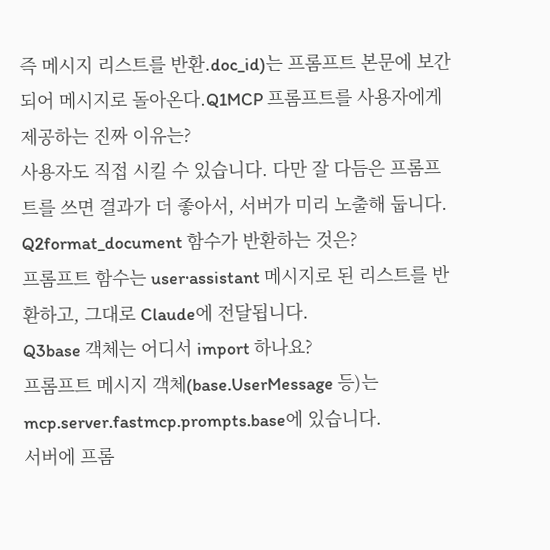즉 메시지 리스트를 반환.doc_id)는 프롬프트 본문에 보간되어 메시지로 돌아온다.Q1MCP 프롬프트를 사용자에게 제공하는 진짜 이유는?
사용자도 직접 시킬 수 있습니다. 다만 잘 다듬은 프롬프트를 쓰면 결과가 더 좋아서, 서버가 미리 노출해 둡니다.
Q2format_document 함수가 반환하는 것은?
프롬프트 함수는 user·assistant 메시지로 된 리스트를 반환하고, 그대로 Claude에 전달됩니다.
Q3base 객체는 어디서 import 하나요?
프롬프트 메시지 객체(base.UserMessage 등)는 mcp.server.fastmcp.prompts.base에 있습니다.
서버에 프롬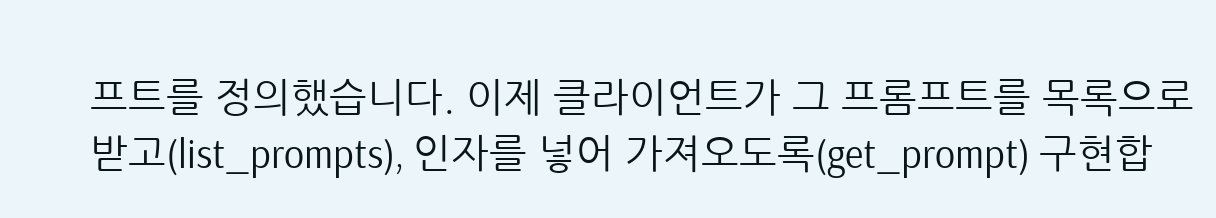프트를 정의했습니다. 이제 클라이언트가 그 프롬프트를 목록으로 받고(list_prompts), 인자를 넣어 가져오도록(get_prompt) 구현합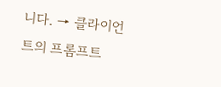니다. → 클라이언트의 프롬프트